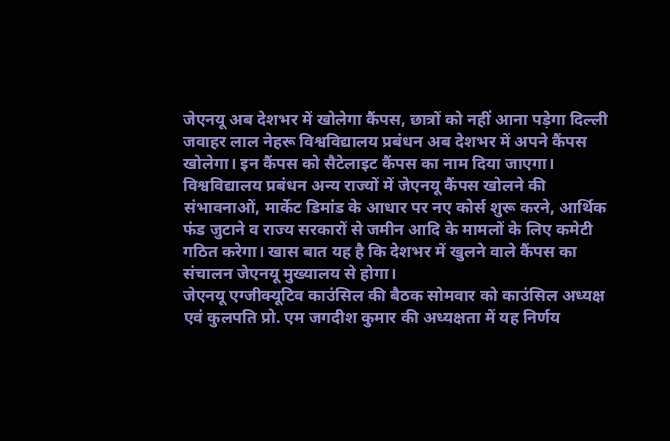जेएनयू अब देशभर में खोलेगा कैंपस, छात्रों को नहीं आना पड़ेगा दिल्ली
जवाहर लाल नेहरू विश्वविद्यालय प्रबंधन अब देशभर में अपने कैंपस खोलेगा। इन कैंपस को सैटेलाइट कैंपस का नाम दिया जाएगा। विश्वविद्यालय प्रबंधन अन्य राज्यों में जेएनयू कैंपस खोलने की संभावनाओं, मार्केट डिमांड के आधार पर नए कोर्स शुरू करने, आर्थिक फंड जुटाने व राज्य सरकारों से जमीन आदि के मामलों के लिए कमेटी गठित करेगा। खास बात यह है कि देशभर में खुलने वाले कैंपस का संचालन जेएनयू मुख्यालय से होगा।
जेएनयू एग्जीक्यूटिव काउंसिल की बैठक सोमवार को काउंसिल अध्यक्ष एवं कुलपति प्रो. एम जगदीश कुमार की अध्यक्षता में यह निर्णय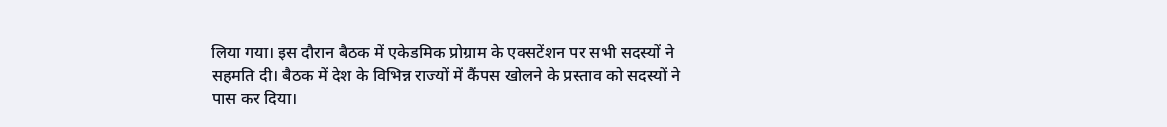लिया गया। इस दौरान बैठक में एकेडमिक प्रोग्राम के एक्सटेंशन पर सभी सदस्यों ने सहमति दी। बैठक में देश के विभिन्न राज्यों में कैंपस खोलने के प्रस्ताव को सदस्यों ने पास कर दिया।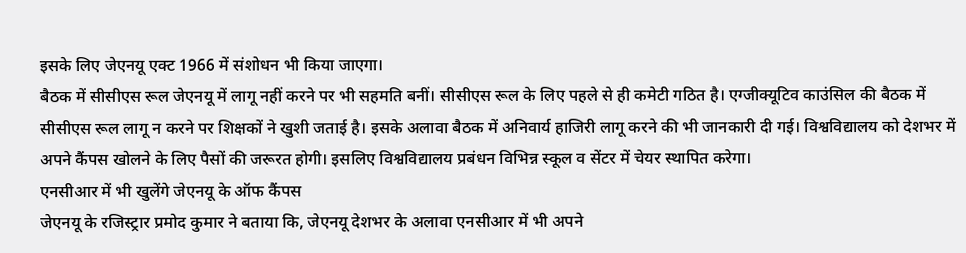इसके लिए जेएनयू एक्ट 1966 में संशोधन भी किया जाएगा।
बैठक में सीसीएस रूल जेएनयू में लागू नहीं करने पर भी सहमति बनीं। सीसीएस रूल के लिए पहले से ही कमेटी गठित है। एग्जीक्यूटिव काउंसिल की बैठक में सीसीएस रूल लागू न करने पर शिक्षकों ने खुशी जताई है। इसके अलावा बैठक में अनिवार्य हाजिरी लागू करने की भी जानकारी दी गई। विश्वविद्यालय को देशभर में अपने कैंपस खोलने के लिए पैसों की जरूरत होगी। इसलिए विश्वविद्यालय प्रबंधन विभिन्न स्कूल व सेंटर में चेयर स्थापित करेगा।
एनसीआर में भी खुलेंगे जेएनयू के ऑफ कैंपस
जेएनयू के रजिस्ट्रार प्रमोद कुमार ने बताया कि, जेएनयू देशभर के अलावा एनसीआर में भी अपने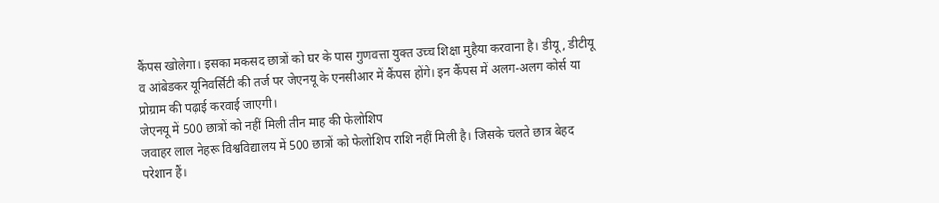कैंपस खोलेगा। इसका मकसद छात्रों को घर के पास गुणवत्ता युक्त उच्च शिक्षा मुहैया करवाना है। डीयू, डीटीयू व आंबेडकर यूनिवर्सिटी की तर्ज पर जेएनयू के एनसीआर में कैंपस होंगे। इन कैंपस में अलग-अलग कोर्स या प्रोग्राम की पढ़ाई करवाई जाएगी।
जेएनयू में 500 छात्रों को नहीं मिली तीन माह की फेलोशिप
जवाहर लाल नेहरू विश्वविद्यालय में 500 छात्रों को फेलोशिप राशि नहीं मिली है। जिसके चलते छात्र बेहद परेशान हैं।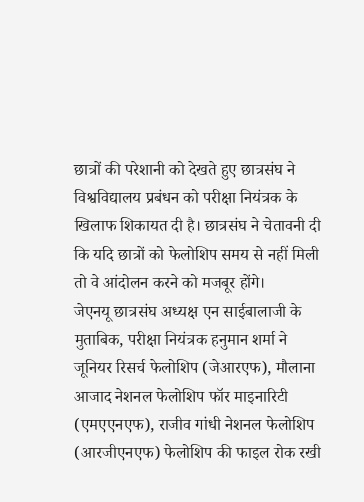छात्रों की परेशानी को देखते हुए छात्रसंघ ने विश्वविद्यालय प्रबंधन को परीक्षा नियंत्रक के खिलाफ शिकायत दी है। छात्रसंघ ने चेतावनी दी कि यदि छात्रों को फेलोशिप समय से नहीं मिली तो वे आंदोलन करने को मजबूर होंगे।
जेएनयू छात्रसंघ अध्यक्ष एन साईबालाजी के मुताबिक, परीक्षा नियंत्रक हनुमान शर्मा ने जूनियर रिसर्च फेलोशिप (जेआरएफ), मौलाना आजाद नेशनल फेलोशिप फॉर माइनारिटी (एमएएनएफ), राजीव गांधी नेशनल फेलोशिप (आरजीएनएफ) फेलोशिप की फाइल रोक रखी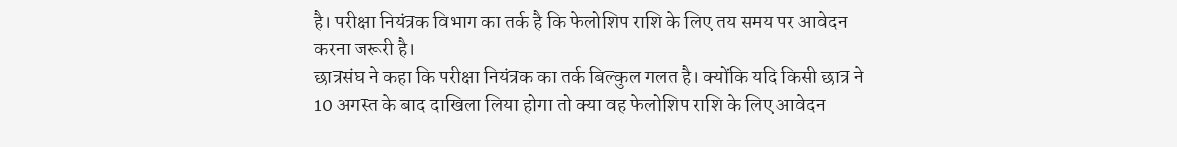है। परीक्षा नियंत्रक विभाग का तर्क है कि फेलोशिप राशि के लिए तय समय पर आवेदन करना जरूरी है।
छात्रसंघ ने कहा कि परीक्षा नियंत्रक का तर्क बिल्कुल गलत है। क्योंकि यदि किसी छात्र ने 10 अगस्त के बाद दाखिला लिया होगा तो क्या वह फेलोशिप राशि के लिए आवेदन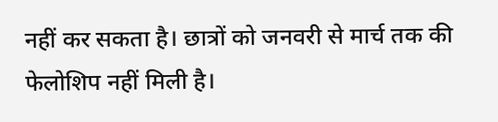नहीं कर सकता है। छात्रों को जनवरी से मार्च तक की फेलोशिप नहीं मिली है।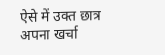ऐसे में उक्त छात्र अपना खर्चा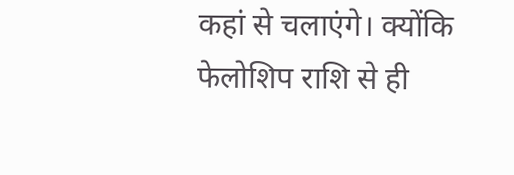कहां से चलाएंगे। क्योंकि फेलोशिप राशि से ही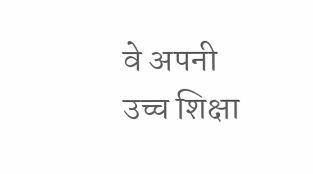वे अपनी उच्च शिक्षा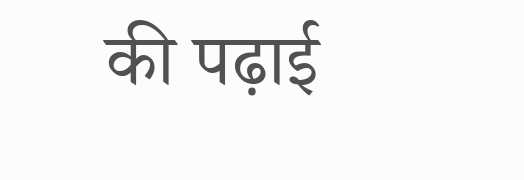की पढ़ाई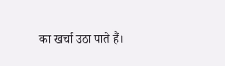का खर्चा उठा पाते हैं।